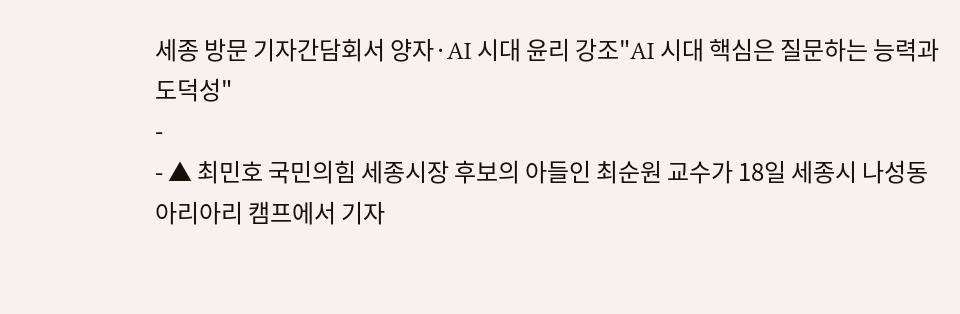세종 방문 기자간담회서 양자·AI 시대 윤리 강조"AI 시대 핵심은 질문하는 능력과 도덕성"
-
- ▲ 최민호 국민의힘 세종시장 후보의 아들인 최순원 교수가 18일 세종시 나성동 아리아리 캠프에서 기자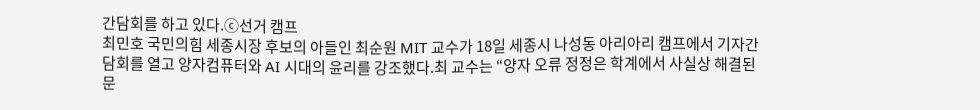간담회를 하고 있다.ⓒ선거 캠프
최민호 국민의힘 세종시장 후보의 아들인 최순원 MIT 교수가 18일 세종시 나성동 아리아리 캠프에서 기자간담회를 열고 양자컴퓨터와 AI 시대의 윤리를 강조했다.최 교수는 “양자 오류 정정은 학계에서 사실상 해결된 문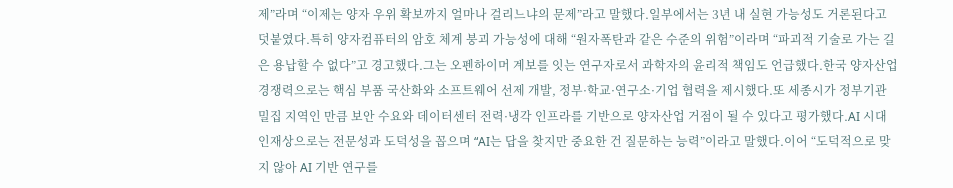제”라며 “이제는 양자 우위 확보까지 얼마나 걸리느냐의 문제”라고 말했다.일부에서는 3년 내 실현 가능성도 거론된다고 덧붙였다.특히 양자컴퓨터의 암호 체계 붕괴 가능성에 대해 “원자폭탄과 같은 수준의 위험”이라며 “파괴적 기술로 가는 길은 용납할 수 없다”고 경고했다.그는 오펜하이머 계보를 잇는 연구자로서 과학자의 윤리적 책임도 언급했다.한국 양자산업 경쟁력으로는 핵심 부품 국산화와 소프트웨어 선제 개발, 정부·학교·연구소·기업 협력을 제시했다.또 세종시가 정부기관 밀집 지역인 만큼 보안 수요와 데이터센터 전력·냉각 인프라를 기반으로 양자산업 거점이 될 수 있다고 평가했다.AI 시대 인재상으로는 전문성과 도덕성을 꼽으며 “AI는 답을 찾지만 중요한 건 질문하는 능력”이라고 말했다.이어 “도덕적으로 맞지 않아 AI 기반 연구를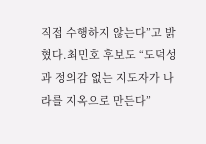직접 수행하지 않는다”고 밝혔다.최민호 후보도 “도덕성과 정의감 없는 지도자가 나라를 지옥으로 만든다”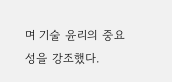며 기술 윤리의 중요성을 강조했다.